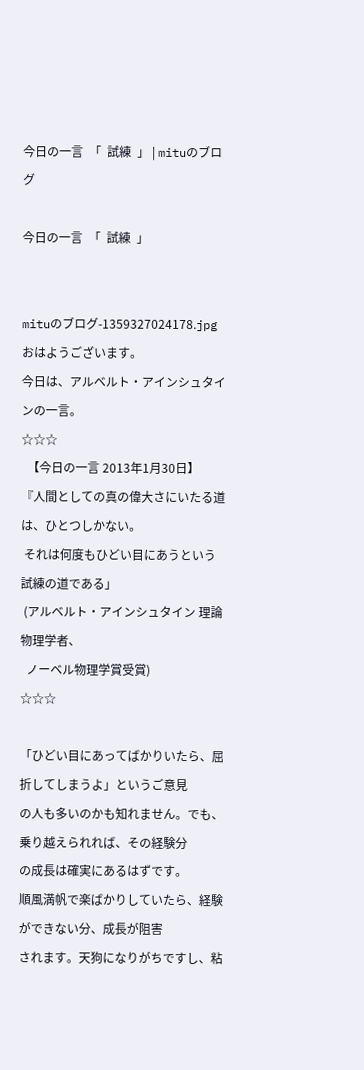今日の一言  「  試練  」 | mituのブログ

今日の一言  「  試練  」


mituのブログ-1359327024178.jpg
おはようございます。
今日は、アルベルト・アインシュタインの一言。
☆☆☆
  【今日の一言 2013年1月30日】
『人間としての真の偉大さにいたる道は、ひとつしかない。
 それは何度もひどい目にあうという試練の道である」
 (アルベルト・アインシュタイン 理論物理学者、
  ノーベル物理学賞受賞)
☆☆☆

「ひどい目にあってばかりいたら、屈折してしまうよ」というご意見
の人も多いのかも知れません。でも、乗り越えられれば、その経験分
の成長は確実にあるはずです。
順風満帆で楽ばかりしていたら、経験ができない分、成長が阻害
されます。天狗になりがちですし、粘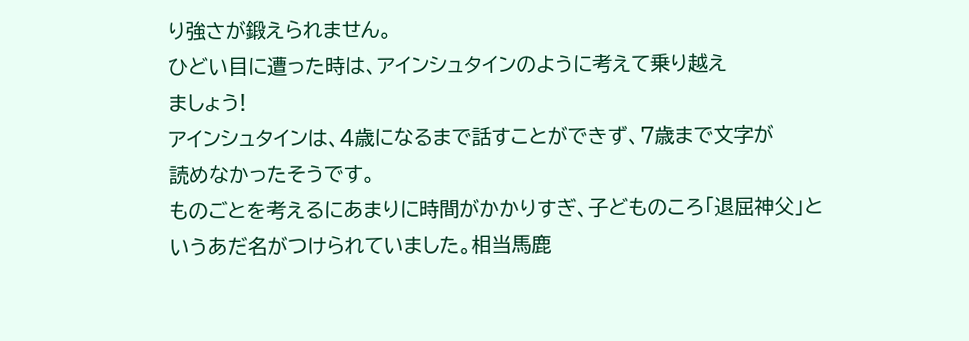り強さが鍛えられません。
ひどい目に遭った時は、アインシュタインのように考えて乗り越え
ましょう!
アインシュタインは、4歳になるまで話すことができず、7歳まで文字が
読めなかったそうです。
ものごとを考えるにあまりに時間がかかりすぎ、子どものころ「退屈神父」と
いうあだ名がつけられていました。相当馬鹿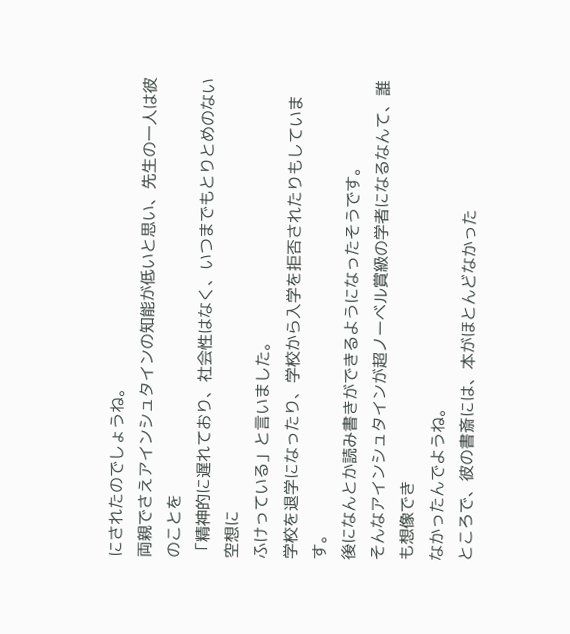にされたのでしょうね。
両親でさえアインシュタインの知能が低いと思い、先生の一人は彼のことを
「精神的に遅れており、社会性はなく、いつまでもとりとめのない空想に
ふけっている」と言いました。
学校を退学になったり、学校から入学を拒否されたりもしています。
後になんとか読み書きができるようになったそうです。
そんなアインシュタインが超ノーベル賞級の学者になるなんて、誰も想像でき
なかったんでようね。
ところで、彼の書斎には、本がほとんどなかった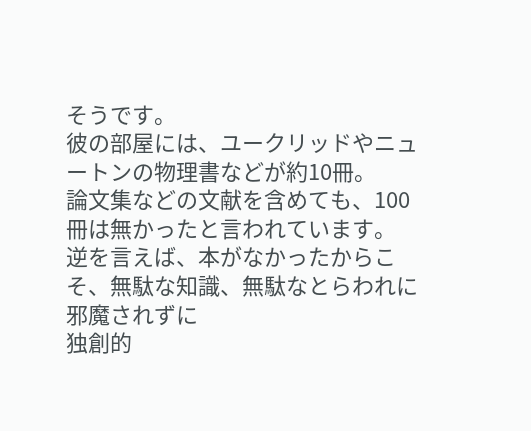そうです。
彼の部屋には、ユークリッドやニュートンの物理書などが約10冊。
論文集などの文献を含めても、100冊は無かったと言われています。
逆を言えば、本がなかったからこそ、無駄な知識、無駄なとらわれに邪魔されずに
独創的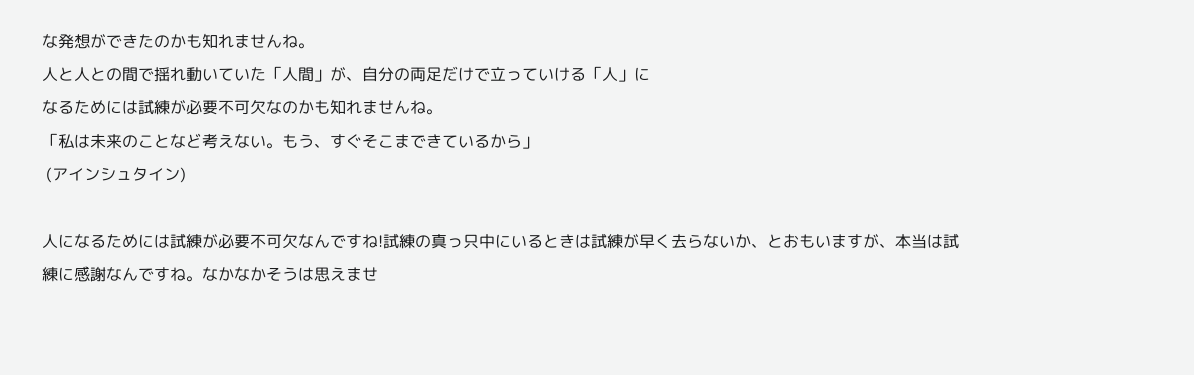な発想ができたのかも知れませんね。
人と人との間で揺れ動いていた「人間」が、自分の両足だけで立っていける「人」に
なるためには試練が必要不可欠なのかも知れませんね。
「私は未来のことなど考えない。もう、すぐそこまできているから」
 (アインシュタイン)

人になるためには試練が必要不可欠なんですね!試練の真っ只中にいるときは試練が早く去らないか、とおもいますが、本当は試練に感謝なんですね。なかなかそうは思えませ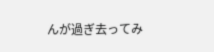んが過ぎ去ってみ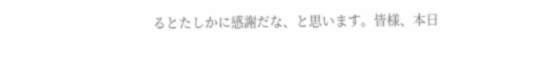るとたしかに感謝だな、と思います。皆様、本日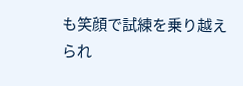も笑顔で試練を乗り越えられ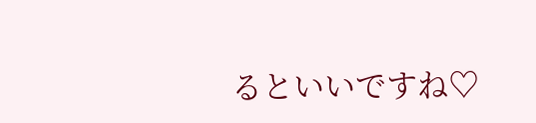るといいですね♡